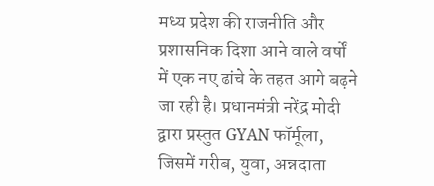मध्य प्रदेश की राजनीति और प्रशासनिक दिशा आने वाले वर्षों में एक नए ढांचे के तहत आगे बढ़ने जा रही है। प्रधानमंत्री नरेंद्र मोदी द्वारा प्रस्तुत GYAN फॉर्मूला, जिसमें गरीब, युवा, अन्नदाता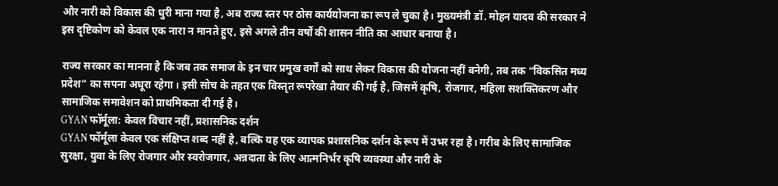और नारी को विकास की धुरी माना गया है, अब राज्य स्तर पर ठोस कार्ययोजना का रूप ले चुका है। मुख्यमंत्री डॉ. मोहन यादव की सरकार ने इस दृष्टिकोण को केवल एक नारा न मानते हुए, इसे अगले तीन वर्षों की शासन नीति का आधार बनाया है।

राज्य सरकार का मानना है कि जब तक समाज के इन चार प्रमुख वर्गों को साथ लेकर विकास की योजना नहीं बनेगी, तब तक “विकसित मध्य प्रदेश” का सपना अधूरा रहेगा। इसी सोच के तहत एक विस्तृत रूपरेखा तैयार की गई है, जिसमें कृषि, रोजगार, महिला सशक्तिकरण और सामाजिक समावेशन को प्राथमिकता दी गई है।
GYAN फॉर्मूला: केवल विचार नहीं, प्रशासनिक दर्शन
GYAN फॉर्मूला केवल एक संक्षिप्त शब्द नहीं है, बल्कि यह एक व्यापक प्रशासनिक दर्शन के रूप में उभर रहा है। गरीब के लिए सामाजिक सुरक्षा, युवा के लिए रोजगार और स्वरोजगार, अन्नदाता के लिए आत्मनिर्भर कृषि व्यवस्था और नारी के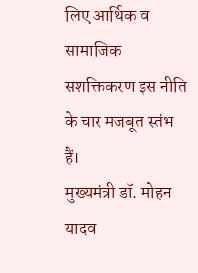लिए आर्थिक व सामाजिक सशक्तिकरण इस नीति के चार मजबूत स्तंभ हैं।
मुख्यमंत्री डॉ. मोहन यादव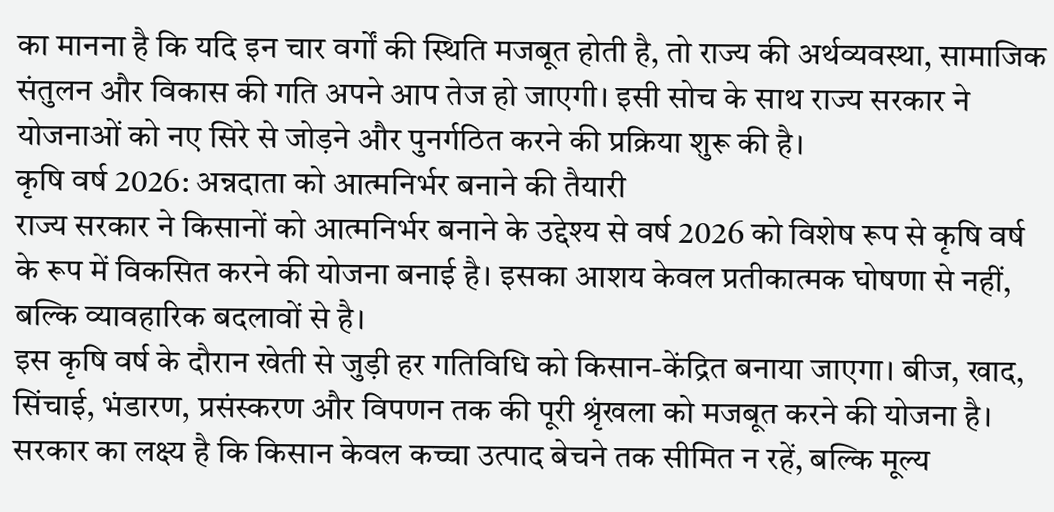का मानना है कि यदि इन चार वर्गों की स्थिति मजबूत होती है, तो राज्य की अर्थव्यवस्था, सामाजिक संतुलन और विकास की गति अपने आप तेज हो जाएगी। इसी सोच के साथ राज्य सरकार ने योजनाओं को नए सिरे से जोड़ने और पुनर्गठित करने की प्रक्रिया शुरू की है।
कृषि वर्ष 2026: अन्नदाता को आत्मनिर्भर बनाने की तैयारी
राज्य सरकार ने किसानों को आत्मनिर्भर बनाने के उद्देश्य से वर्ष 2026 को विशेष रूप से कृषि वर्ष के रूप में विकसित करने की योजना बनाई है। इसका आशय केवल प्रतीकात्मक घोषणा से नहीं, बल्कि व्यावहारिक बदलावों से है।
इस कृषि वर्ष के दौरान खेती से जुड़ी हर गतिविधि को किसान-केंद्रित बनाया जाएगा। बीज, खाद, सिंचाई, भंडारण, प्रसंस्करण और विपणन तक की पूरी श्रृंखला को मजबूत करने की योजना है। सरकार का लक्ष्य है कि किसान केवल कच्चा उत्पाद बेचने तक सीमित न रहें, बल्कि मूल्य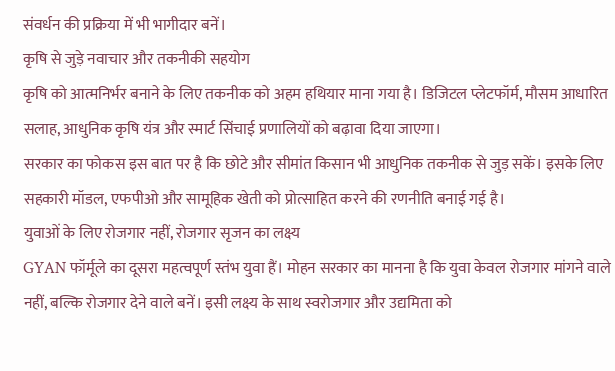संवर्धन की प्रक्रिया में भी भागीदार बनें।
कृषि से जुड़े नवाचार और तकनीकी सहयोग
कृषि को आत्मनिर्भर बनाने के लिए तकनीक को अहम हथियार माना गया है। डिजिटल प्लेटफॉर्म, मौसम आधारित सलाह, आधुनिक कृषि यंत्र और स्मार्ट सिंचाई प्रणालियों को बढ़ावा दिया जाएगा।
सरकार का फोकस इस बात पर है कि छोटे और सीमांत किसान भी आधुनिक तकनीक से जुड़ सकें। इसके लिए सहकारी मॉडल, एफपीओ और सामूहिक खेती को प्रोत्साहित करने की रणनीति बनाई गई है।
युवाओं के लिए रोजगार नहीं, रोजगार सृजन का लक्ष्य
GYAN फॉर्मूले का दूसरा महत्वपूर्ण स्तंभ युवा हैं। मोहन सरकार का मानना है कि युवा केवल रोजगार मांगने वाले नहीं, बल्कि रोजगार देने वाले बनें। इसी लक्ष्य के साथ स्वरोजगार और उद्यमिता को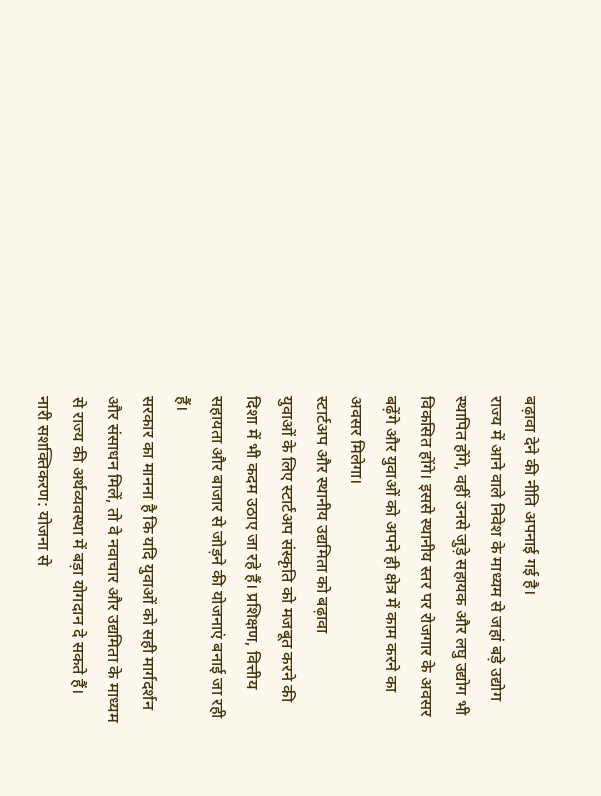बढ़ावा देने की नीति अपनाई गई है।
राज्य में आने वाले निवेश के माध्यम से जहां बड़े उद्योग स्थापित होंगे, वहीं उनसे जुड़े सहायक और लघु उद्योग भी विकसित होंगे। इससे स्थानीय स्तर पर रोजगार के अवसर बढ़ेंगे और युवाओं को अपने ही क्षेत्र में काम करने का अवसर मिलेगा।
स्टार्टअप और स्थानीय उद्यमिता को बढ़ावा
युवाओं के लिए स्टार्टअप संस्कृति को मजबूत करने की दिशा में भी कदम उठाए जा रहे हैं। प्रशिक्षण, वित्तीय सहायता और बाजार से जोड़ने की योजनाएं बनाई जा रही हैं।
सरकार का मानना है कि यदि युवाओं को सही मार्गदर्शन और संसाधन मिलें, तो वे नवाचार और उद्यमिता के माध्यम से राज्य की अर्थव्यवस्था में बड़ा योगदान दे सकते हैं।
नारी सशक्तिकरण: योजना से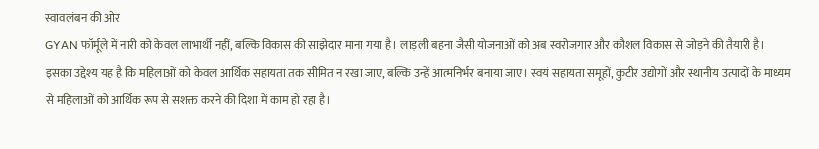स्वावलंबन की ओर
GYAN फॉर्मूले में नारी को केवल लाभार्थी नहीं, बल्कि विकास की साझेदार माना गया है। लाड़ली बहना जैसी योजनाओं को अब स्वरोजगार और कौशल विकास से जोड़ने की तैयारी है।
इसका उद्देश्य यह है कि महिलाओं को केवल आर्थिक सहायता तक सीमित न रखा जाए, बल्कि उन्हें आत्मनिर्भर बनाया जाए। स्वयं सहायता समूहों, कुटीर उद्योगों और स्थानीय उत्पादों के माध्यम से महिलाओं को आर्थिक रूप से सशक्त करने की दिशा में काम हो रहा है।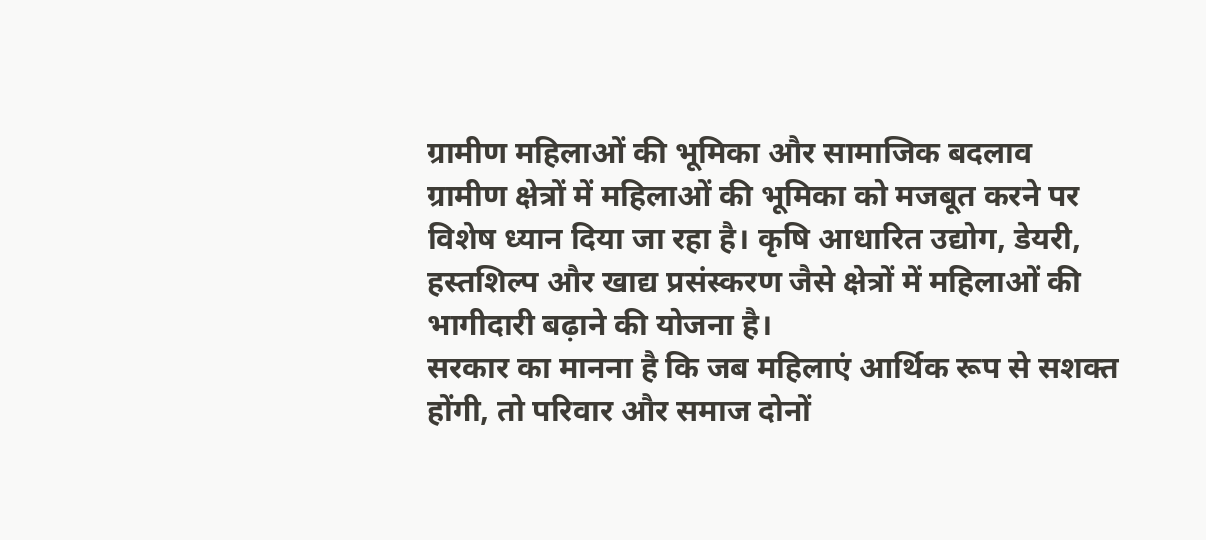ग्रामीण महिलाओं की भूमिका और सामाजिक बदलाव
ग्रामीण क्षेत्रों में महिलाओं की भूमिका को मजबूत करने पर विशेष ध्यान दिया जा रहा है। कृषि आधारित उद्योग, डेयरी, हस्तशिल्प और खाद्य प्रसंस्करण जैसे क्षेत्रों में महिलाओं की भागीदारी बढ़ाने की योजना है।
सरकार का मानना है कि जब महिलाएं आर्थिक रूप से सशक्त होंगी, तो परिवार और समाज दोनों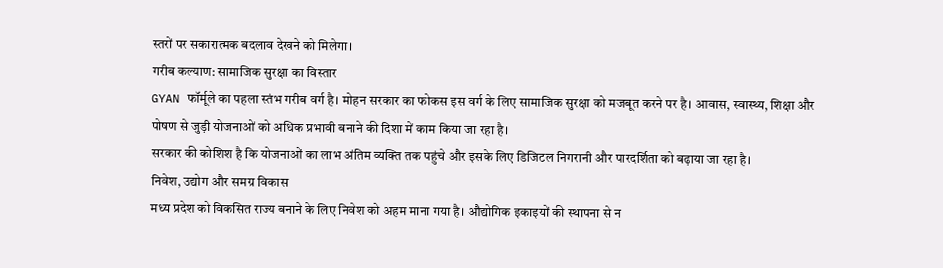स्तरों पर सकारात्मक बदलाव देखने को मिलेगा।
गरीब कल्याण: सामाजिक सुरक्षा का विस्तार
GYAN फॉर्मूले का पहला स्तंभ गरीब वर्ग है। मोहन सरकार का फोकस इस वर्ग के लिए सामाजिक सुरक्षा को मजबूत करने पर है। आवास, स्वास्थ्य, शिक्षा और पोषण से जुड़ी योजनाओं को अधिक प्रभावी बनाने की दिशा में काम किया जा रहा है।
सरकार की कोशिश है कि योजनाओं का लाभ अंतिम व्यक्ति तक पहुंचे और इसके लिए डिजिटल निगरानी और पारदर्शिता को बढ़ाया जा रहा है।
निवेश, उद्योग और समग्र विकास
मध्य प्रदेश को विकसित राज्य बनाने के लिए निवेश को अहम माना गया है। औद्योगिक इकाइयों की स्थापना से न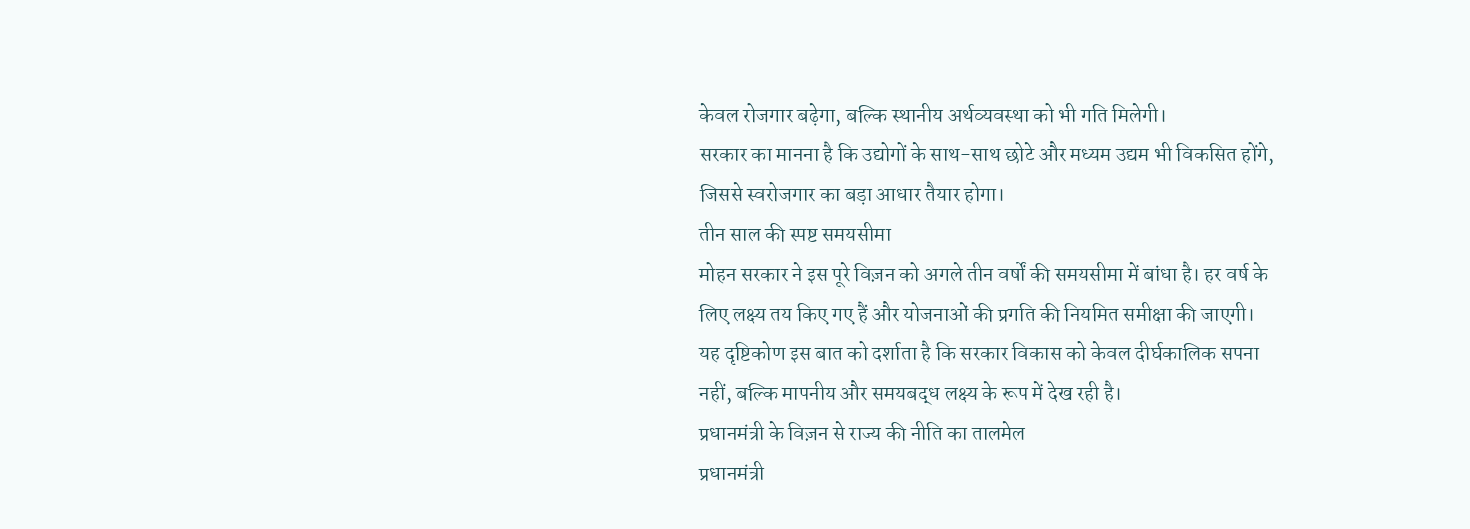केवल रोजगार बढ़ेगा, बल्कि स्थानीय अर्थव्यवस्था को भी गति मिलेगी।
सरकार का मानना है कि उद्योगों के साथ-साथ छोटे और मध्यम उद्यम भी विकसित होंगे, जिससे स्वरोजगार का बड़ा आधार तैयार होगा।
तीन साल की स्पष्ट समयसीमा
मोहन सरकार ने इस पूरे विज़न को अगले तीन वर्षों की समयसीमा में बांधा है। हर वर्ष के लिए लक्ष्य तय किए गए हैं और योजनाओं की प्रगति की नियमित समीक्षा की जाएगी।
यह दृष्टिकोण इस बात को दर्शाता है कि सरकार विकास को केवल दीर्घकालिक सपना नहीं, बल्कि मापनीय और समयबद्ध लक्ष्य के रूप में देख रही है।
प्रधानमंत्री के विज़न से राज्य की नीति का तालमेल
प्रधानमंत्री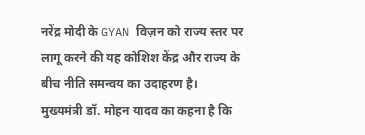नरेंद्र मोदी के GYAN विज़न को राज्य स्तर पर लागू करने की यह कोशिश केंद्र और राज्य के बीच नीति समन्वय का उदाहरण है।
मुख्यमंत्री डॉ. मोहन यादव का कहना है कि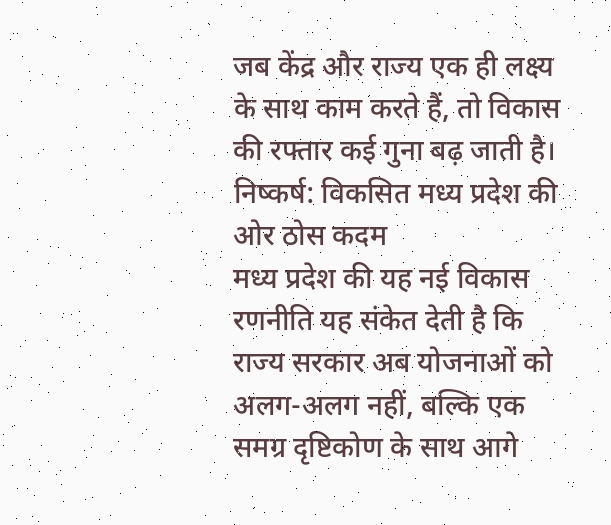जब केंद्र और राज्य एक ही लक्ष्य के साथ काम करते हैं, तो विकास की रफ्तार कई गुना बढ़ जाती है।
निष्कर्ष: विकसित मध्य प्रदेश की ओर ठोस कदम
मध्य प्रदेश की यह नई विकास रणनीति यह संकेत देती है कि राज्य सरकार अब योजनाओं को अलग-अलग नहीं, बल्कि एक समग्र दृष्टिकोण के साथ आगे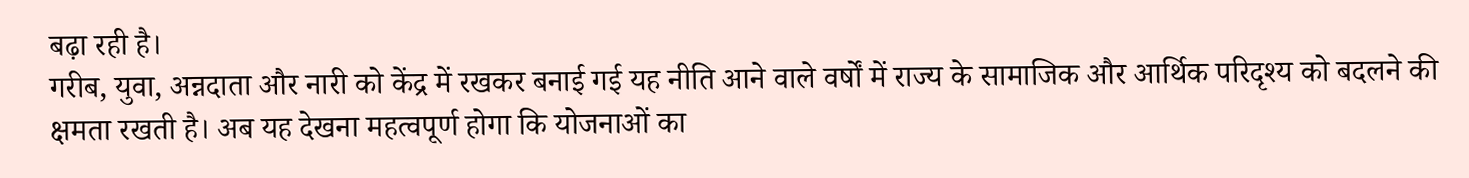बढ़ा रही है।
गरीब, युवा, अन्नदाता और नारी को केंद्र में रखकर बनाई गई यह नीति आने वाले वर्षों में राज्य के सामाजिक और आर्थिक परिदृश्य को बदलने की क्षमता रखती है। अब यह देखना महत्वपूर्ण होगा कि योजनाओं का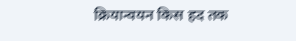क्रियान्वयन किस हद तक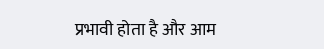प्रभावी होता है और आम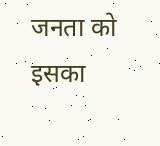जनता को इसका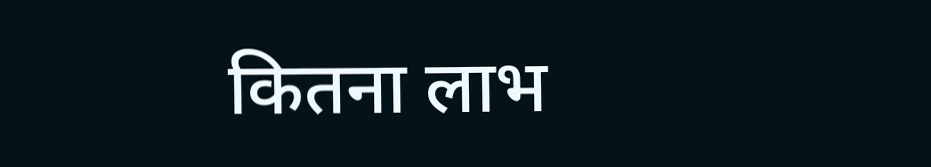कितना लाभ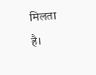मिलता है।